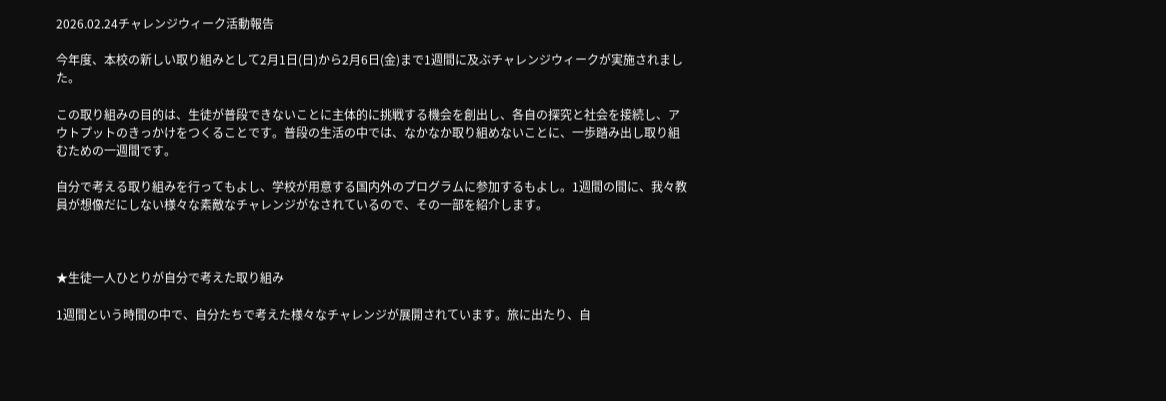2026.02.24チャレンジウィーク活動報告

今年度、本校の新しい取り組みとして2月1日(日)から2月6日(金)まで1週間に及ぶチャレンジウィークが実施されました。

この取り組みの目的は、生徒が普段できないことに主体的に挑戦する機会を創出し、各自の探究と社会を接続し、アウトプットのきっかけをつくることです。普段の生活の中では、なかなか取り組めないことに、一歩踏み出し取り組むための一週間です。

自分で考える取り組みを行ってもよし、学校が用意する国内外のプログラムに参加するもよし。1週間の間に、我々教員が想像だにしない様々な素敵なチャレンジがなされているので、その一部を紹介します。



★生徒一人ひとりが自分で考えた取り組み

1週間という時間の中で、自分たちで考えた様々なチャレンジが展開されています。旅に出たり、自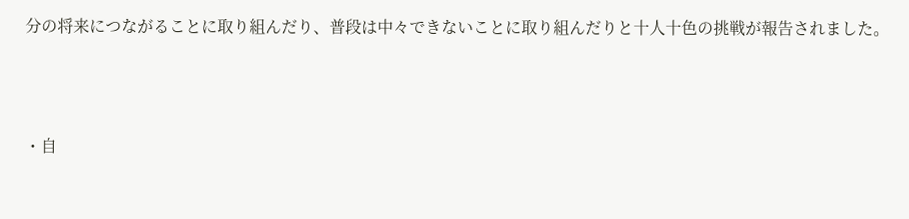分の将来につながることに取り組んだり、普段は中々できないことに取り組んだりと十人十色の挑戦が報告されました。



・自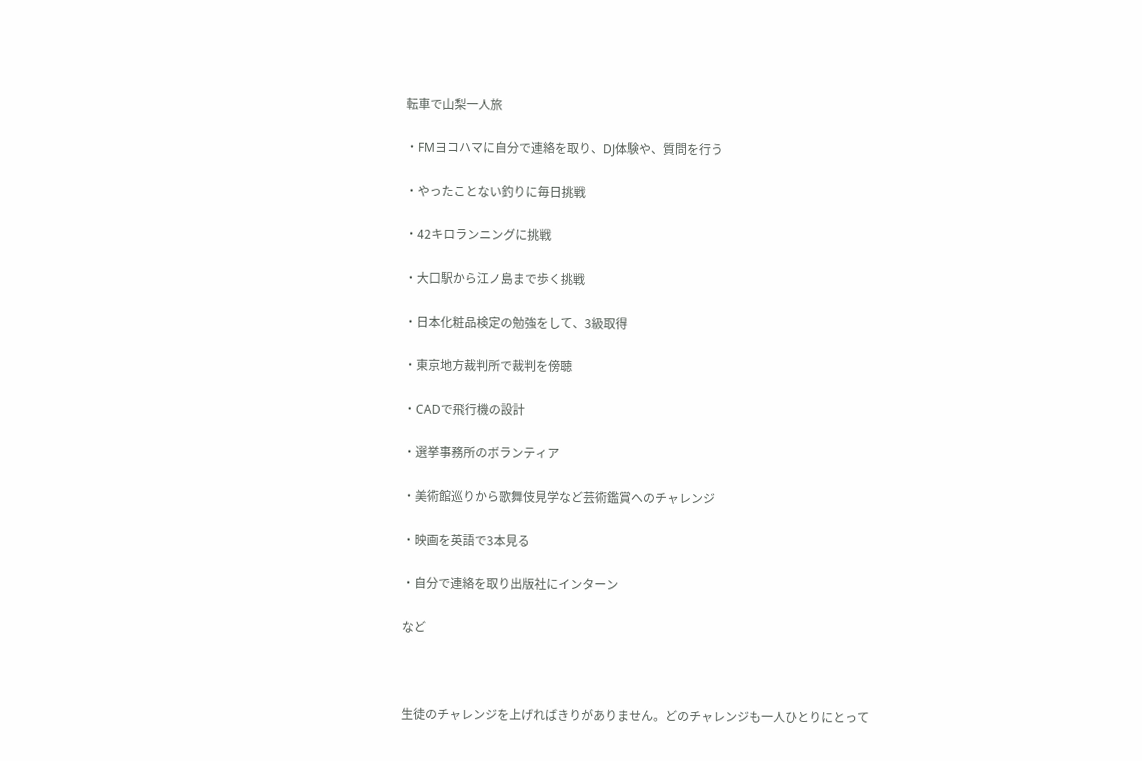転車で山梨一人旅

・FMヨコハマに自分で連絡を取り、DJ体験や、質問を行う

・やったことない釣りに毎日挑戦

・42キロランニングに挑戦

・大口駅から江ノ島まで歩く挑戦

・日本化粧品検定の勉強をして、3級取得

・東京地方裁判所で裁判を傍聴

・CADで飛行機の設計

・選挙事務所のボランティア

・美術館巡りから歌舞伎見学など芸術鑑賞へのチャレンジ

・映画を英語で3本見る

・自分で連絡を取り出版社にインターン

など



生徒のチャレンジを上げればきりがありません。どのチャレンジも一人ひとりにとって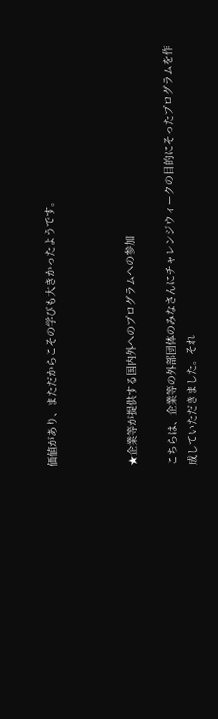価値があり、まただからこその学びも大きかったようです。



★企業等が提供する国内外へのプログラムへの参加

こちらは、企業等の外部団体のみなさんにチャレンジウィークの目的にそったプログラムを作成していただきました。それ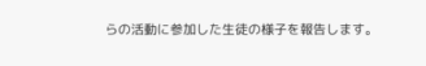らの活動に参加した生徒の様子を報告します。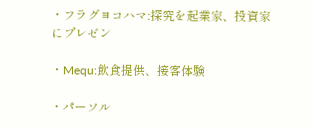・フラグヨコハマ:探究を起業家、投資家にプレゼン

・Mequ:飲食提供、接客体験

・パーソル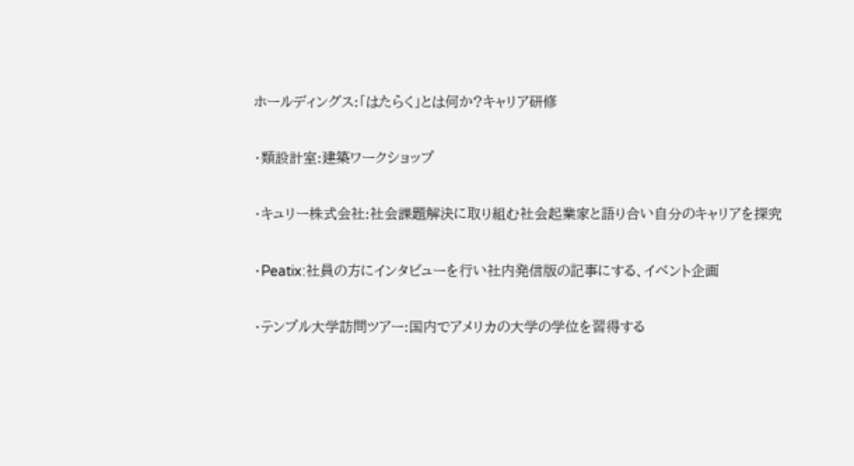ホールディングス:「はたらく」とは何か?キャリア研修

・類設計室:建築ワークショップ

・キュリー株式会社:社会課題解決に取り組む社会起業家と語り合い自分のキャリアを探究

・Peatix:社員の方にインタビューを行い社内発信版の記事にする、イベント企画

・テンプル大学訪問ツアー:国内でアメリカの大学の学位を習得する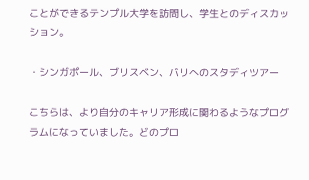ことができるテンプル大学を訪問し、学生とのディスカッション。

・シンガポール、ブリスベン、バリへのスタディツアー

こちらは、より自分のキャリア形成に関わるようなプログラムになっていました。どのプロ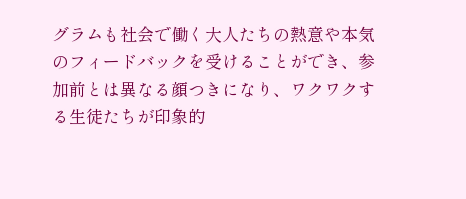グラムも社会で働く大人たちの熱意や本気のフィードバックを受けることができ、参加前とは異なる顔つきになり、ワクワクする生徒たちが印象的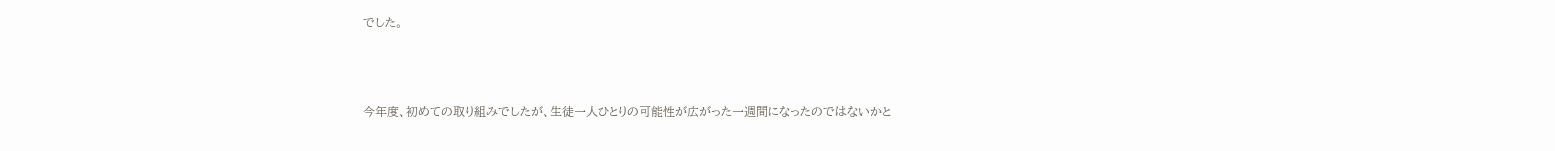でした。



今年度、初めての取り組みでしたが、生徒一人ひとりの可能性が広がった一週間になったのではないかと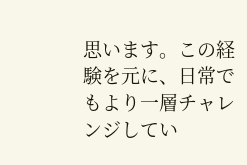思います。この経験を元に、日常でもより一層チャレンジしてい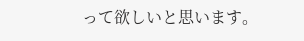って欲しいと思います。